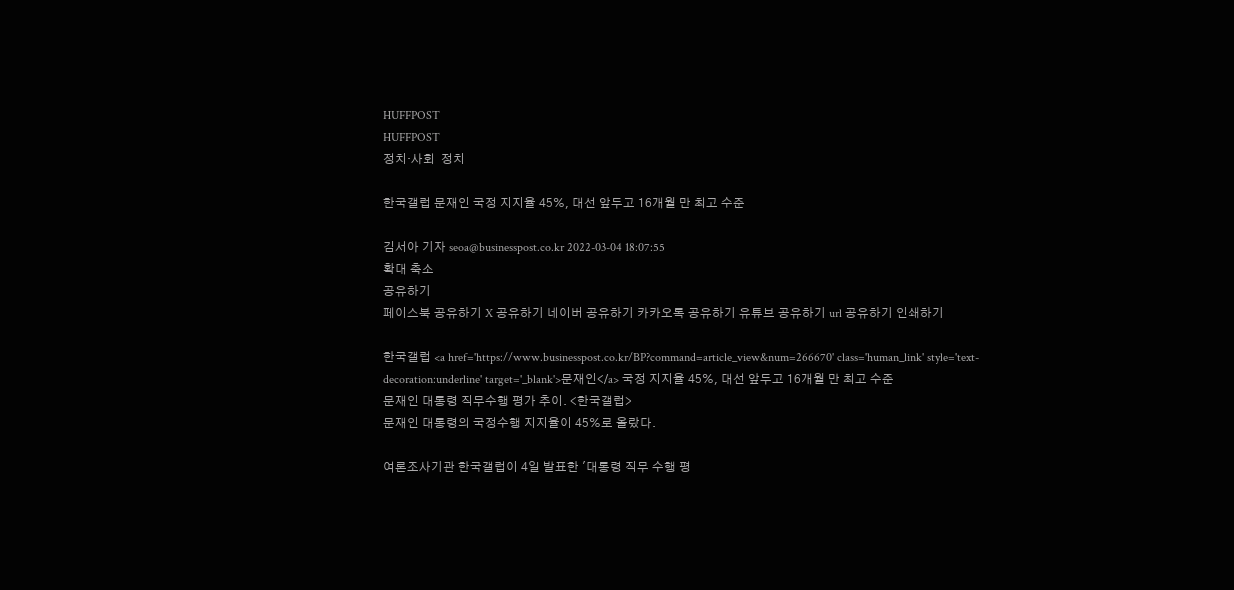HUFFPOST
HUFFPOST
정치·사회  정치

한국갤럽 문재인 국정 지지율 45%, 대선 앞두고 16개월 만 최고 수준

김서아 기자 seoa@businesspost.co.kr 2022-03-04 18:07:55
확대 축소
공유하기
페이스북 공유하기 X 공유하기 네이버 공유하기 카카오톡 공유하기 유튜브 공유하기 url 공유하기 인쇄하기

한국갤럽 <a href='https://www.businesspost.co.kr/BP?command=article_view&num=266670' class='human_link' style='text-decoration:underline' target='_blank'>문재인</a> 국정 지지율 45%, 대선 앞두고 16개월 만 최고 수준
문재인 대통령 직무수행 평가 추이. <한국갤럽>
문재인 대통령의 국정수행 지지율이 45%로 올랐다.

여론조사기관 한국갤럽이 4일 발표한 '대통령 직무 수행 평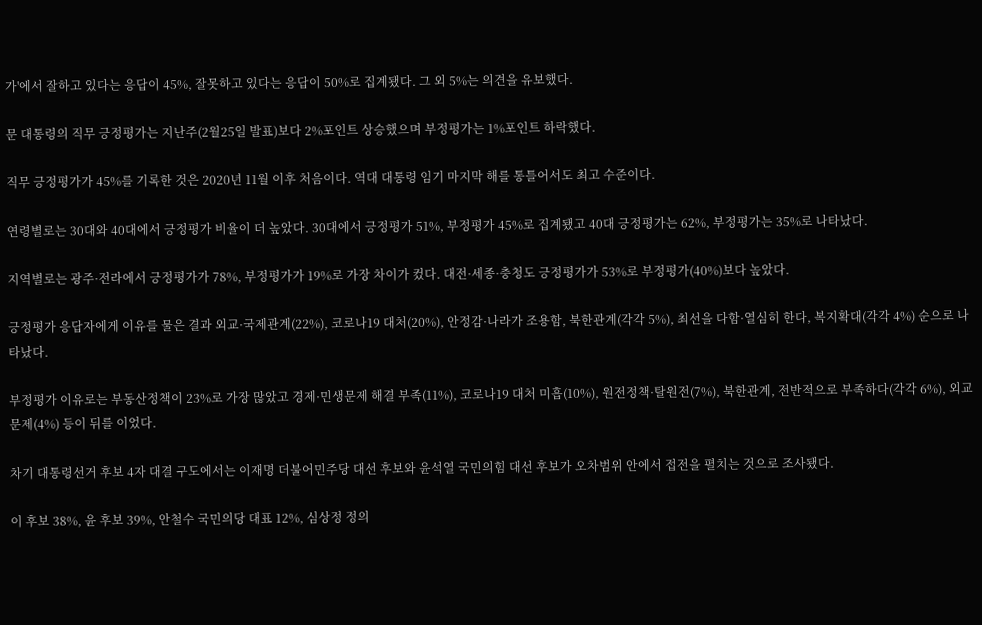가'에서 잘하고 있다는 응답이 45%, 잘못하고 있다는 응답이 50%로 집계됐다. 그 외 5%는 의견을 유보했다.

문 대통령의 직무 긍정평가는 지난주(2월25일 발표)보다 2%포인트 상승했으며 부정평가는 1%포인트 하락했다.

직무 긍정평가가 45%를 기록한 것은 2020년 11월 이후 처음이다. 역대 대통령 임기 마지막 해를 통틀어서도 최고 수준이다.

연령별로는 30대와 40대에서 긍정평가 비율이 더 높았다. 30대에서 긍정평가 51%, 부정평가 45%로 집계됐고 40대 긍정평가는 62%, 부정평가는 35%로 나타났다.

지역별로는 광주·전라에서 긍정평가가 78%, 부정평가가 19%로 가장 차이가 컸다. 대전·세종·충청도 긍정평가가 53%로 부정평가(40%)보다 높았다.

긍정평가 응답자에게 이유를 물은 결과 외교·국제관계(22%), 코로나19 대처(20%), 안정감·나라가 조용함, 북한관계(각각 5%), 최선을 다함·열심히 한다, 복지확대(각각 4%) 순으로 나타났다.

부정평가 이유로는 부동산정책이 23%로 가장 많았고 경제·민생문제 해결 부족(11%), 코로나19 대처 미흡(10%), 원전정책·탈원전(7%), 북한관계, 전반적으로 부족하다(각각 6%), 외교문제(4%) 등이 뒤를 이었다.

차기 대통령선거 후보 4자 대결 구도에서는 이재명 더불어민주당 대선 후보와 윤석열 국민의힘 대선 후보가 오차범위 안에서 접전을 펼치는 것으로 조사됐다.

이 후보 38%, 윤 후보 39%, 안철수 국민의당 대표 12%, 심상정 정의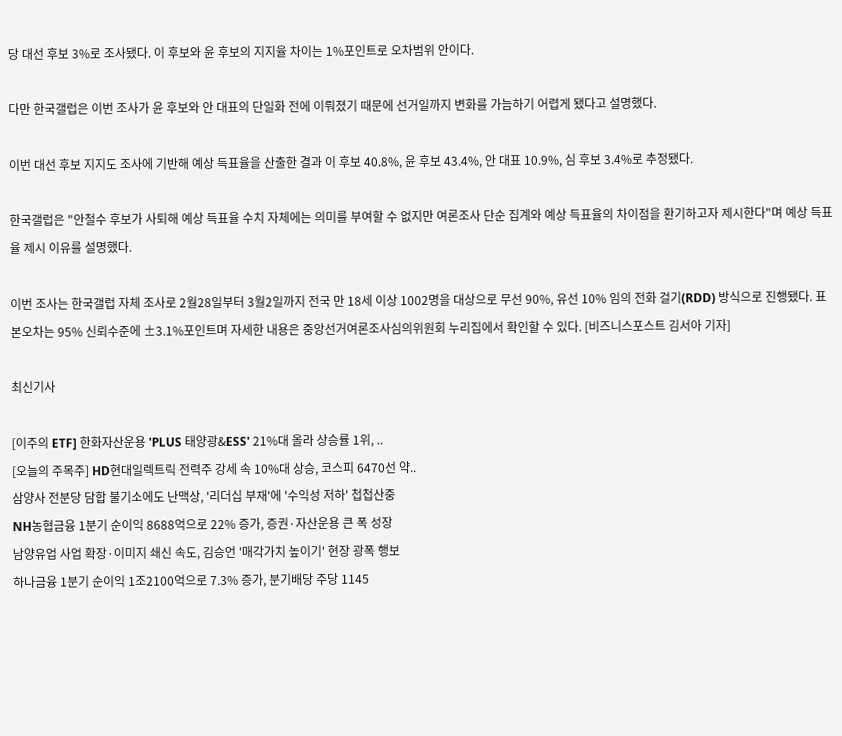당 대선 후보 3%로 조사됐다. 이 후보와 윤 후보의 지지율 차이는 1%포인트로 오차범위 안이다.

다만 한국갤럽은 이번 조사가 윤 후보와 안 대표의 단일화 전에 이뤄졌기 때문에 선거일까지 변화를 가늠하기 어렵게 됐다고 설명했다.

이번 대선 후보 지지도 조사에 기반해 예상 득표율을 산출한 결과 이 후보 40.8%, 윤 후보 43.4%, 안 대표 10.9%, 심 후보 3.4%로 추정됐다.

한국갤럽은 "안철수 후보가 사퇴해 예상 득표율 수치 자체에는 의미를 부여할 수 없지만 여론조사 단순 집계와 예상 득표율의 차이점을 환기하고자 제시한다"며 예상 득표율 제시 이유를 설명했다.

이번 조사는 한국갤럽 자체 조사로 2월28일부터 3월2일까지 전국 만 18세 이상 1002명을 대상으로 무선 90%, 유선 10% 임의 전화 걸기(RDD) 방식으로 진행됐다. 표본오차는 95% 신뢰수준에 ±3.1%포인트며 자세한 내용은 중앙선거여론조사심의위원회 누리집에서 확인할 수 있다. [비즈니스포스트 김서아 기자]

최신기사

[이주의 ETF] 한화자산운용 'PLUS 태양광&ESS' 21%대 올라 상승률 1위, ..
[오늘의 주목주] HD현대일렉트릭 전력주 강세 속 10%대 상승, 코스피 6470선 약..
삼양사 전분당 담합 불기소에도 난맥상, '리더십 부재'에 '수익성 저하' 첩첩산중
NH농협금융 1분기 순이익 8688억으로 22% 증가, 증권·자산운용 큰 폭 성장
남양유업 사업 확장·이미지 쇄신 속도, 김승언 '매각가치 높이기' 현장 광폭 행보
하나금융 1분기 순이익 1조2100억으로 7.3% 증가, 분기배당 주당 1145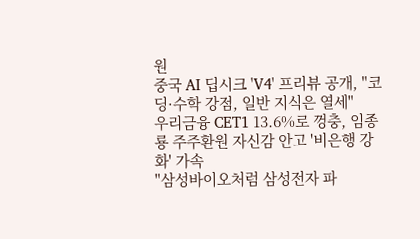원
중국 AI 딥시크 'V4' 프리뷰 공개, "코딩·수학 강점, 일반 지식은 열세"
우리금융 CET1 13.6%로 껑충, 임종룡 주주환원 자신감 안고 '비은행 강화' 가속
"삼성바이오처럼 삼성전자 파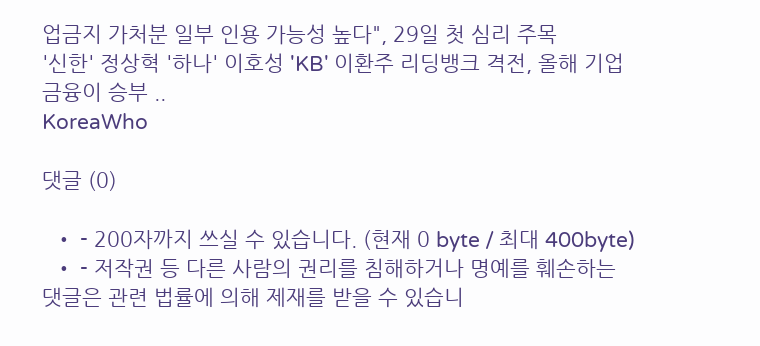업금지 가처분 일부 인용 가능성 높다", 29일 첫 심리 주목
'신한' 정상혁 '하나' 이호성 'KB' 이환주 리딩뱅크 격전, 올해 기업금융이 승부 ..
KoreaWho

댓글 (0)

  • - 200자까지 쓰실 수 있습니다. (현재 0 byte / 최대 400byte)
  • - 저작권 등 다른 사람의 권리를 침해하거나 명예를 훼손하는 댓글은 관련 법률에 의해 제재를 받을 수 있습니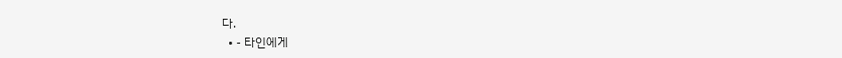다.
  • - 타인에게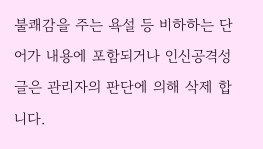불쾌감을 주는 욕설 등 비하하는 단어가 내용에 포함되거나 인신공격성 글은 관리자의 판단에 의해 삭제 합니다.